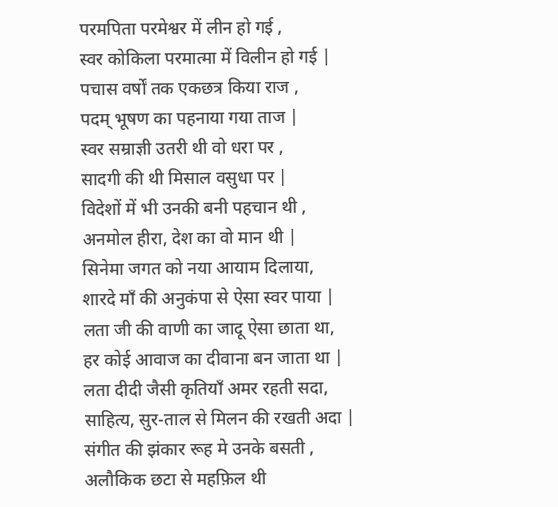परमपिता परमेश्वर में लीन हो गई ,
स्वर कोकिला परमात्मा में विलीन हो गई |
पचास वर्षों तक एकछत्र किया राज ,
पदम् भूषण का पहनाया गया ताज |
स्वर सम्राज्ञी उतरी थी वो धरा पर ,
सादगी की थी मिसाल वसुधा पर |
विदेशों में भी उनकी बनी पहचान थी ,
अनमोल हीरा, देश का वो मान थी |
सिनेमा जगत को नया आयाम दिलाया,
शारदे माँ की अनुकंपा से ऐसा स्वर पाया |
लता जी की वाणी का जादू ऐसा छाता था,
हर कोई आवाज का दीवाना बन जाता था |
लता दीदी जैसी कृतियाँ अमर रहती सदा,
साहित्य, सुर-ताल से मिलन की रखती अदा |
संगीत की झंकार रूह मे उनके बसती ,
अलौकिक छटा से महफ़िल थी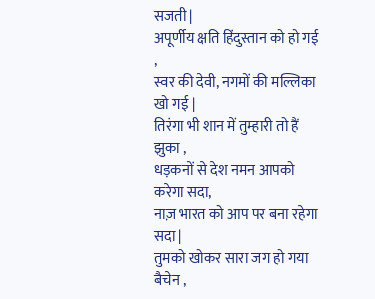सजती |
अपूर्णीय क्षति हिंदुस्तान को हो गई ,
स्वर की देवी, नगमों की मल्लिका खो गई |
तिरंगा भी शान में तुम्हारी तो हैं झुका ,
धड़कनों से देश नमन आपको करेगा सदा,
नाज़ भारत को आप पर बना रहेगा सदा |
तुमको खोकर सारा जग हो गया बैचेन ,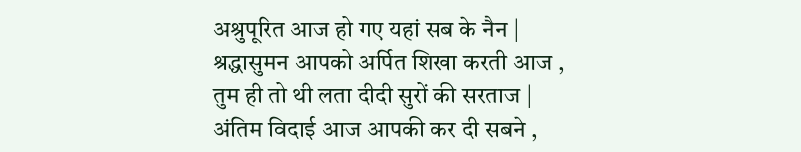अश्रुपूरित आज हो गए यहां सब के नैन |
श्रद्धासुमन आपको अर्पित शिखा करती आज ,
तुम ही तो थी लता दीदी सुरों की सरताज |
अंतिम विदाई आज आपकी कर दी सबने ,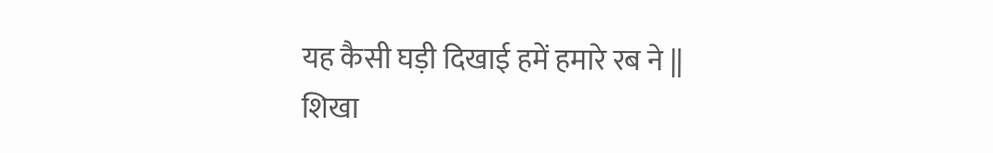यह कैसी घड़ी दिखाई हमें हमारे रब ने ||
शिखा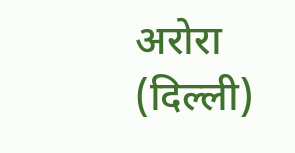अरोरा (दिल्ली)